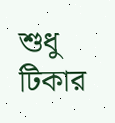শুধু টিকার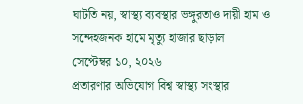ঘাটতি নয়, স্বাস্থ্য ব্যবস্থার ভঙ্গুরতাও দায়ী হাম ও সন্দেহজনক হামে মৃত্যু হাজার ছাড়াল
সেপ্টেম্বর ১০, ২০২৬
প্রতারণার অভিযোগ বিশ্ব স্বাস্থ্য সংস্থার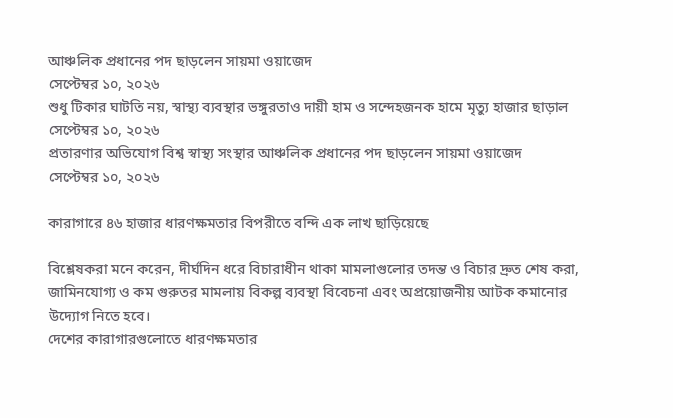আঞ্চলিক প্রধানের পদ ছাড়লেন সায়মা ওয়াজেদ
সেপ্টেম্বর ১০, ২০২৬
শুধু টিকার ঘাটতি নয়, স্বাস্থ্য ব্যবস্থার ভঙ্গুরতাও দায়ী হাম ও সন্দেহজনক হামে মৃত্যু হাজার ছাড়াল
সেপ্টেম্বর ১০, ২০২৬
প্রতারণার অভিযোগ বিশ্ব স্বাস্থ্য সংস্থার আঞ্চলিক প্রধানের পদ ছাড়লেন সায়মা ওয়াজেদ
সেপ্টেম্বর ১০, ২০২৬

কারাগারে ৪৬ হাজার ধারণক্ষমতার বিপরীতে বন্দি এক লাখ ছাড়িয়েছে

বিশ্লেষকরা মনে করেন, দীর্ঘদিন ধরে বিচারাধীন থাকা মামলাগুলোর তদন্ত ও বিচার দ্রুত শেষ করা, জামিনযোগ্য ও কম গুরুতর মামলায় বিকল্প ব্যবস্থা বিবেচনা এবং অপ্রয়োজনীয় আটক কমানোর উদ্যোগ নিতে হবে।
দেশের কারাগারগুলোতে ধারণক্ষমতার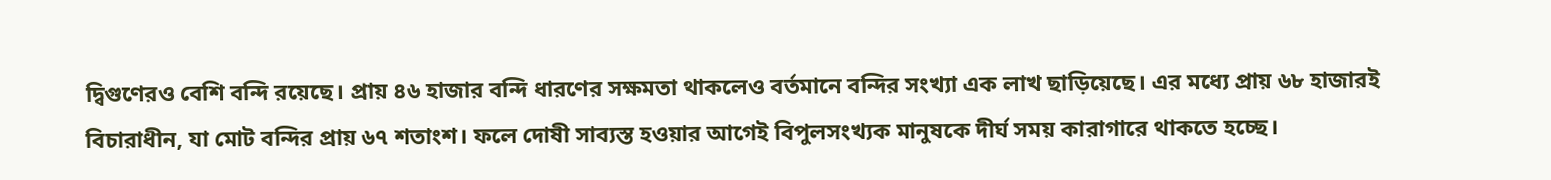দ্বিগুণেরও বেশি বন্দি রয়েছে। প্রায় ৪৬ হাজার বন্দি ধারণের সক্ষমতা থাকলেও বর্তমানে বন্দির সংখ্যা এক লাখ ছাড়িয়েছে। এর মধ্যে প্রায় ৬৮ হাজারই বিচারাধীন, যা মোট বন্দির প্রায় ৬৭ শতাংশ। ফলে দোষী সাব্যস্ত হওয়ার আগেই বিপুলসংখ্যক মানুষকে দীর্ঘ সময় কারাগারে থাকতে হচ্ছে।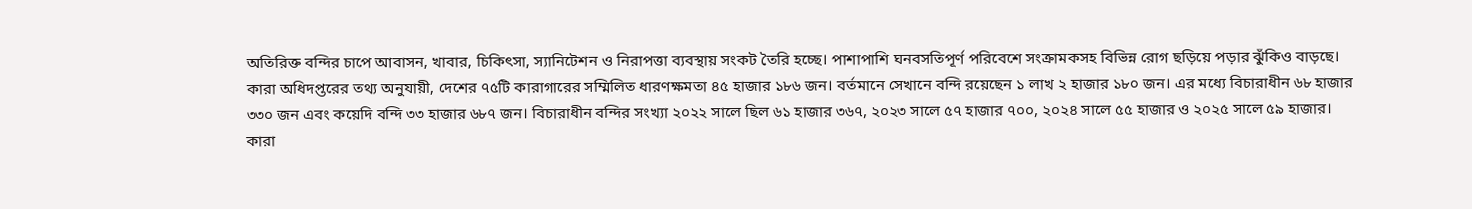অতিরিক্ত বন্দির চাপে আবাসন, খাবার, চিকিৎসা, স্যানিটেশন ও নিরাপত্তা ব্যবস্থায় সংকট তৈরি হচ্ছে। পাশাপাশি ঘনবসতিপূর্ণ পরিবেশে সংক্রামকসহ বিভিন্ন রোগ ছড়িয়ে পড়ার ঝুঁকিও বাড়ছে।
কারা অধিদপ্তরের তথ্য অনুযায়ী, দেশের ৭৫টি কারাগারের সম্মিলিত ধারণক্ষমতা ৪৫ হাজার ১৮৬ জন। বর্তমানে সেখানে বন্দি রয়েছেন ১ লাখ ২ হাজার ১৮০ জন। এর মধ্যে বিচারাধীন ৬৮ হাজার ৩৩০ জন এবং কয়েদি বন্দি ৩৩ হাজার ৬৮৭ জন। বিচারাধীন বন্দির সংখ্যা ২০২২ সালে ছিল ৬১ হাজার ৩৬৭, ২০২৩ সালে ৫৭ হাজার ৭০০, ২০২৪ সালে ৫৫ হাজার ও ২০২৫ সালে ৫৯ হাজার।
কারা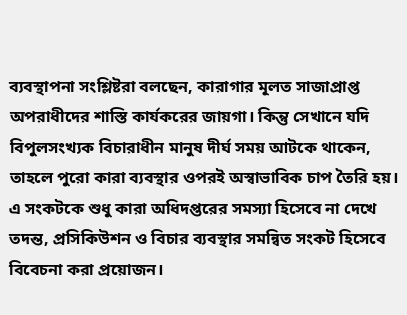ব্যবস্থাপনা সংশ্লিষ্টরা বলছেন, কারাগার মূলত সাজাপ্রাপ্ত অপরাধীদের শাস্তি কার্যকরের জায়গা। কিন্তু সেখানে যদি বিপুলসংখ্যক বিচারাধীন মানুষ দীর্ঘ সময় আটকে থাকেন, তাহলে পুরো কারা ব্যবস্থার ওপরই অস্বাভাবিক চাপ তৈরি হয়। এ সংকটকে শুধু কারা অধিদপ্তরের সমস্যা হিসেবে না দেখে তদন্ত, প্রসিকিউশন ও বিচার ব্যবস্থার সমন্বিত সংকট হিসেবে বিবেচনা করা প্রয়োজন।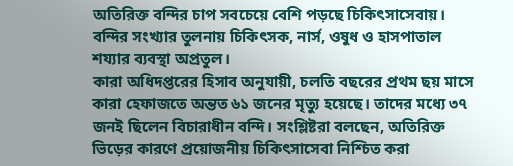অতিরিক্ত বন্দির চাপ সবচেয়ে বেশি পড়ছে চিকিৎসাসেবায়। বন্দির সংখ্যার তুলনায় চিকিৎসক, নার্স, ওষুধ ও হাসপাতাল শয্যার ব্যবস্থা অপ্রতুল।
কারা অধিদপ্তরের হিসাব অনুযায়ী, চলতি বছরের প্রথম ছয় মাসে কারা হেফাজতে অন্তত ৬১ জনের মৃত্যু হয়েছে। তাদের মধ্যে ৩৭ জনই ছিলেন বিচারাধীন বন্দি। সংশ্লিষ্টরা বলছেন, অতিরিক্ত ভিড়ের কারণে প্রয়োজনীয় চিকিৎসাসেবা নিশ্চিত করা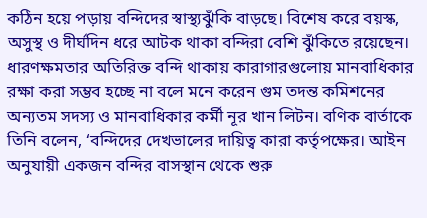কঠিন হয়ে পড়ায় বন্দিদের স্বাস্থ্যঝুঁকি বাড়ছে। বিশেষ করে বয়স্ক, অসুস্থ ও দীর্ঘদিন ধরে আটক থাকা বন্দিরা বেশি ঝুঁকিতে রয়েছেন।
ধারণক্ষমতার অতিরিক্ত বন্দি থাকায় কারাগারগুলোয় মানবাধিকার রক্ষা করা সম্ভব হচ্ছে না বলে মনে করেন গুম তদন্ত কমিশনের অন্যতম সদস্য ও মানবাধিকার কর্মী নূর খান লিটন। বণিক বার্তাকে তিনি বলেন, ‘বন্দিদের দেখভালের দায়িত্ব কারা কর্তৃপক্ষের। আইন অনুযায়ী একজন বন্দির বাসস্থান থেকে শুরু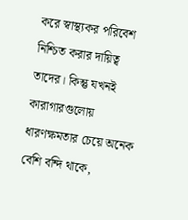করে স্বাস্থ্যকর পরিবেশ নিশ্চিত করার দায়িত্ব তাদের। কিন্তু যখনই কারাগারগুলোয় ধারণক্ষমতার চেয়ে অনেক বেশি বন্দি থাকে,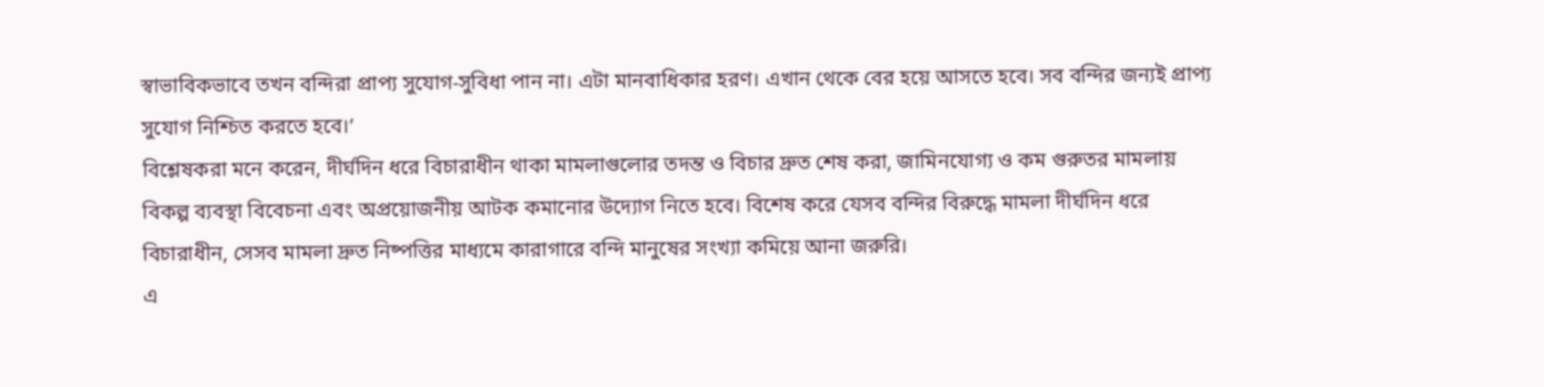স্বাভাবিকভাবে তখন বন্দিরা প্রাপ্য সুযোগ-সুবিধা পান না। এটা মানবাধিকার হরণ। এখান থেকে বের হয়ে আসতে হবে। সব বন্দির জন্যই প্রাপ্য সুযোগ নিশ্চিত করতে হবে।’
বিশ্লেষকরা মনে করেন, দীর্ঘদিন ধরে বিচারাধীন থাকা মামলাগুলোর তদন্ত ও বিচার দ্রুত শেষ করা, জামিনযোগ্য ও কম গুরুতর মামলায় বিকল্প ব্যবস্থা বিবেচনা এবং অপ্রয়োজনীয় আটক কমানোর উদ্যোগ নিতে হবে। বিশেষ করে যেসব বন্দির বিরুদ্ধে মামলা দীর্ঘদিন ধরে বিচারাধীন, সেসব মামলা দ্রুত নিষ্পত্তির মাধ্যমে কারাগারে বন্দি মানুষের সংখ্যা কমিয়ে আনা জরুরি।
এ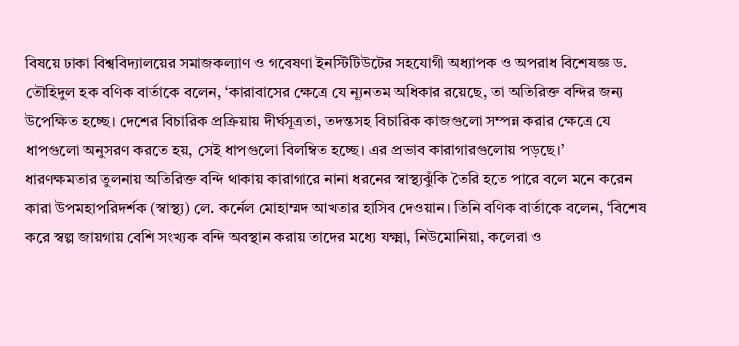বিষয়ে ঢাকা বিশ্ববিদ্যালয়ের সমাজকল্যাণ ও গবেষণা ইনস্টিটিউটের সহযোগী অধ্যাপক ও অপরাধ বিশেষজ্ঞ ড. তৌহিদুল হক বণিক বার্তাকে বলেন, ‘কারাবাসের ক্ষেত্রে যে ন্যূনতম অধিকার রয়েছে, তা অতিরিক্ত বন্দির জন্য উপেক্ষিত হচ্ছে। দেশের বিচারিক প্রক্রিয়ায় দীর্ঘসূত্রতা, তদন্তসহ বিচারিক কাজগুলো সম্পন্ন করার ক্ষেত্রে যে ধাপগুলো অনুসরণ করতে হয়, সেই ধাপগুলো বিলম্বিত হচ্ছে। এর প্রভাব কারাগারগুলোয় পড়ছে।’
ধারণক্ষমতার তুলনায় অতিরিক্ত বন্দি থাকায় কারাগারে নানা ধরনের স্বাস্থ্যঝুঁকি তৈরি হতে পারে বলে মনে করেন কারা উপমহাপরিদর্শক (স্বাস্থ্য) লে. কর্নেল মোহাম্মদ আখতার হাসিব দেওয়ান। তিনি বণিক বার্তাকে বলেন, ‘বিশেষ করে স্বল্প জায়গায় বেশি সংখ্যক বন্দি অবস্থান করায় তাদের মধ্যে যক্ষ্মা, নিউমোনিয়া, কলেরা ও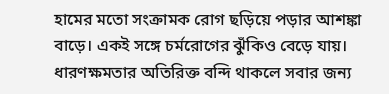হামের মতো সংক্রামক রোগ ছড়িয়ে পড়ার আশঙ্কা বাড়ে। একই সঙ্গে চর্মরোগের ঝুঁকিও বেড়ে যায়। ধারণক্ষমতার অতিরিক্ত বন্দি থাকলে সবার জন্য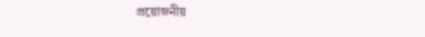প্রয়োজনীয়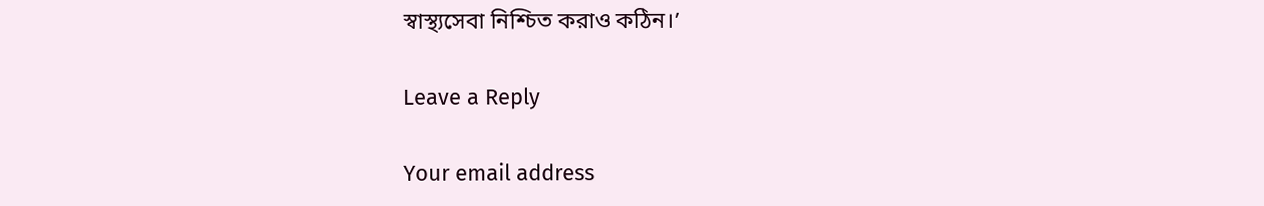স্বাস্থ্যসেবা নিশ্চিত করাও কঠিন।’

Leave a Reply

Your email address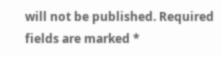will not be published. Required fields are marked *